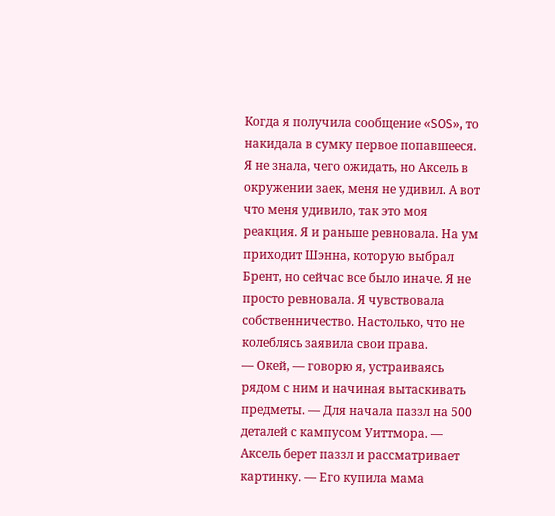Когда я получила сообщение «SOS», то накидала в сумку первое попавшееся. Я не знала, чего ожидать, но Аксель в окружении заек, меня не удивил. А вот что меня удивило, так это моя реакция. Я и раньше ревновала. На ум приходит Шэнна, которую выбрал Брент, но сейчас все было иначе. Я не просто ревновала. Я чувствовала собственничество. Настолько, что не колеблясь заявила свои права.
— Окей, — говорю я, устраиваясь рядом с ним и начиная вытаскивать предметы. — Для начала паззл на 500 деталей с кампусом Уиттмора. — Аксель берет паззл и рассматривает картинку. — Его купила мама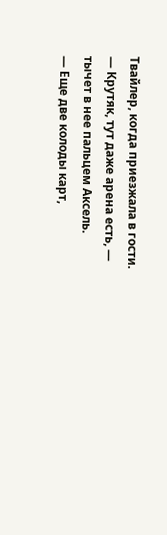Твайлер, когда приезжала в гости.
— Крутяк, тут даже арена есть, — тычет в нее пальцем Аксель.
— Еще две колоды карт,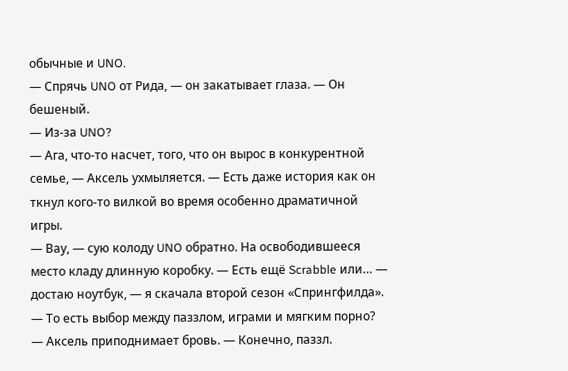обычные и UNO.
— Спрячь UNO от Рида, — он закатывает глаза. — Он бешеный.
— Из-за UNO?
— Ага, что-то насчет, того, что он вырос в конкурентной семье, — Аксель ухмыляется. — Есть даже история как он ткнул кого-то вилкой во время особенно драматичной игры.
— Вау, — сую колоду UNO обратно. На освободившееся место кладу длинную коробку. — Есть ещё Scrabble или… — достаю ноутбук, — я скачала второй сезон «Спрингфилда».
— То есть выбор между паззлом, играми и мягким порно? — Аксель приподнимает бровь. — Конечно, паззл.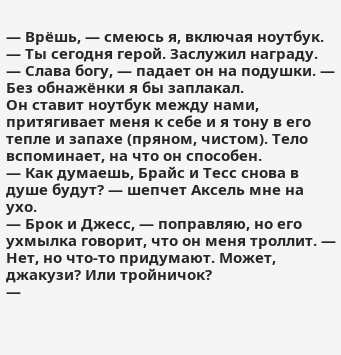— Врёшь, — смеюсь я, включая ноутбук. — Ты сегодня герой. Заслужил награду.
— Слава богу, — падает он на подушки. — Без обнажёнки я бы заплакал.
Он ставит ноутбук между нами, притягивает меня к себе и я тону в его тепле и запахе (пряном, чистом). Тело вспоминает, на что он способен.
— Как думаешь, Брайс и Тесс снова в душе будут? — шепчет Аксель мне на ухо.
— Брок и Джесс, — поправляю, но его ухмылка говорит, что он меня троллит. — Нет, но что-то придумают. Может, джакузи? Или тройничок?
—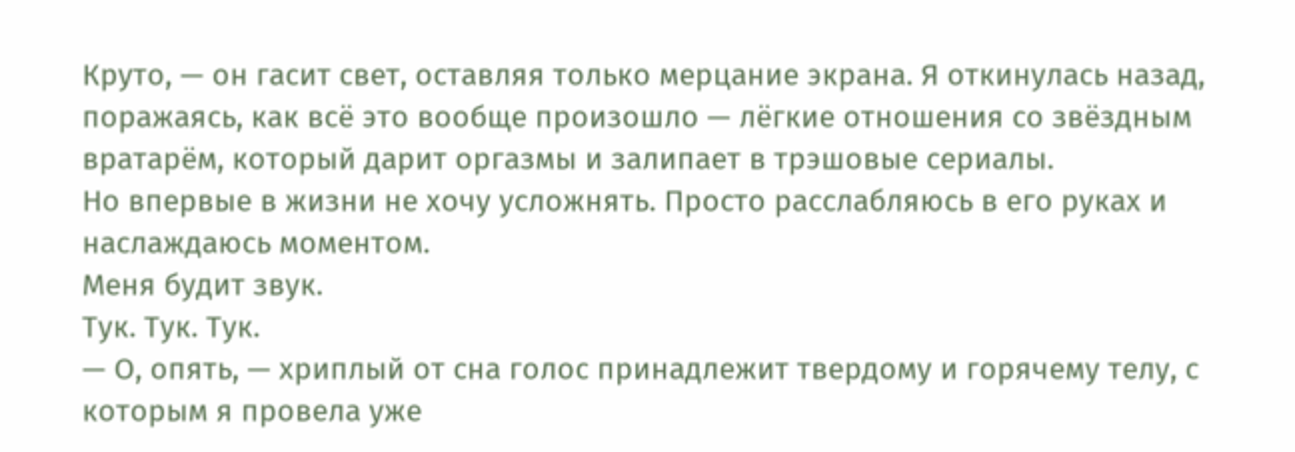Круто, — он гасит свет, оставляя только мерцание экрана. Я откинулась назад, поражаясь, как всё это вообще произошло — лёгкие отношения со звёздным вратарём, который дарит оргазмы и залипает в трэшовые сериалы.
Но впервые в жизни не хочу усложнять. Просто расслабляюсь в его руках и наслаждаюсь моментом.
Меня будит звук.
Тук. Тук. Тук.
— О, опять, — хриплый от сна голос принадлежит твердому и горячему телу, с которым я провела уже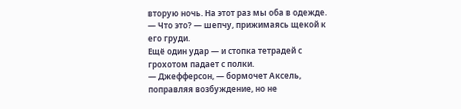вторую ночь. На этот раз мы оба в одежде.
— Что это? — шепчу, прижимаясь щекой к его груди.
Ещё один удар — и стопка тетрадей с грохотом падает с полки.
— Джефферсон, — бормочет Аксель, поправляя возбуждение, но не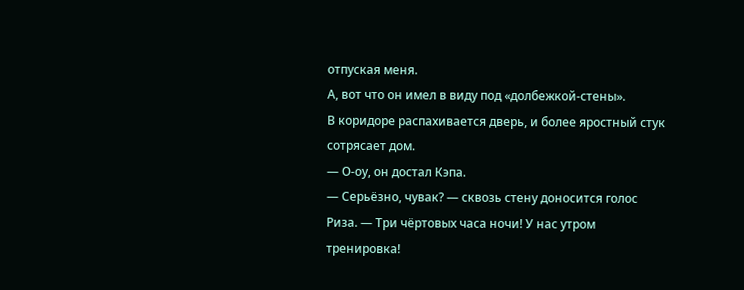отпуская меня.
А, вот что он имел в виду под «долбежкой-стены».
В коридоре распахивается дверь, и более яростный стук сотрясает дом.
— О-оу, он достал Кэпа.
— Серьёзно, чувак? — сквозь стену доносится голос Риза. — Три чёртовых часа ночи! У нас утром тренировка!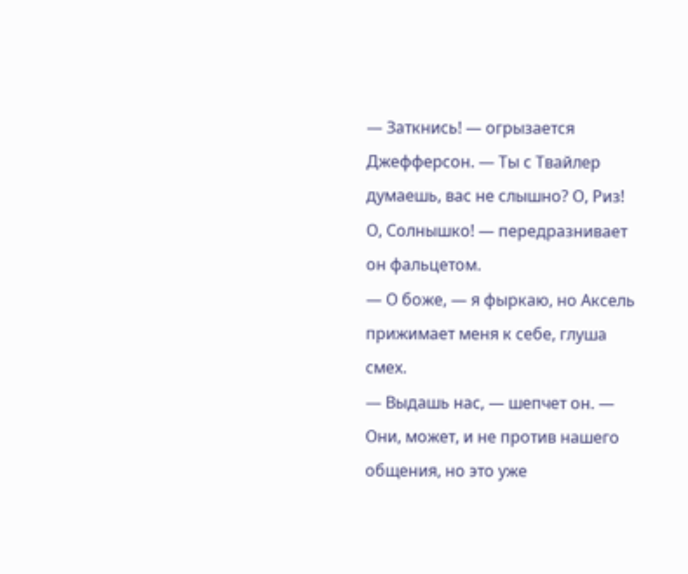— Заткнись! — огрызается Джефферсон. — Ты с Твайлер думаешь, вас не слышно? О, Риз! О, Солнышко! — передразнивает он фальцетом.
— О боже, — я фыркаю, но Аксель прижимает меня к себе, глуша смех.
— Выдашь нас, — шепчет он. — Они, может, и не против нашего общения, но это уже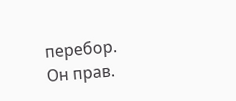перебор.
Он прав.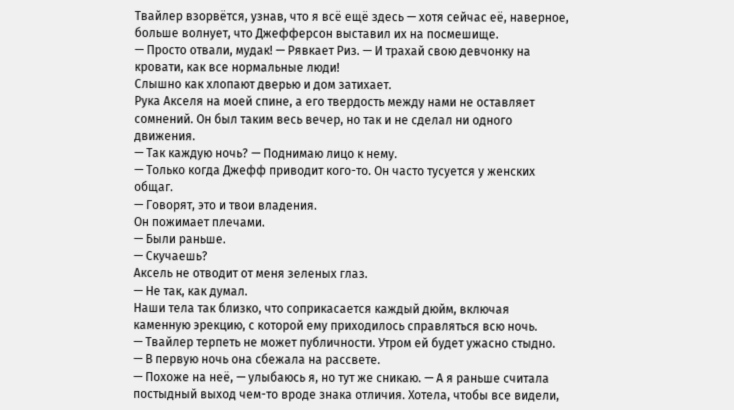Твайлер взорвётся, узнав, что я всё ещё здесь — хотя сейчас её, наверное, больше волнует, что Джефферсон выставил их на посмешище.
— Просто отвали, мудак! — Рявкает Риз. — И трахай свою девчонку на кровати, как все нормальные люди!
Слышно как хлопают дверью и дом затихает.
Рука Акселя на моей спине, а его твердость между нами не оставляет сомнений. Он был таким весь вечер, но так и не сделал ни одного движения.
— Так каждую ночь? — Поднимаю лицо к нему.
— Только когда Джефф приводит кого-то. Он часто тусуется у женских общаг.
— Говорят, это и твои владения.
Он пожимает плечами.
— Были раньше.
— Скучаешь?
Аксель не отводит от меня зеленых глаз.
— Не так, как думал.
Наши тела так близко, что соприкасается каждый дюйм, включая каменную эрекцию, с которой ему приходилось справляться всю ночь.
— Твайлер терпеть не может публичности. Утром ей будет ужасно стыдно.
— В первую ночь она сбежала на рассвете.
— Похоже на неё, — улыбаюсь я, но тут же сникаю. — А я раньше считала постыдный выход чем-то вроде знака отличия. Хотела, чтобы все видели,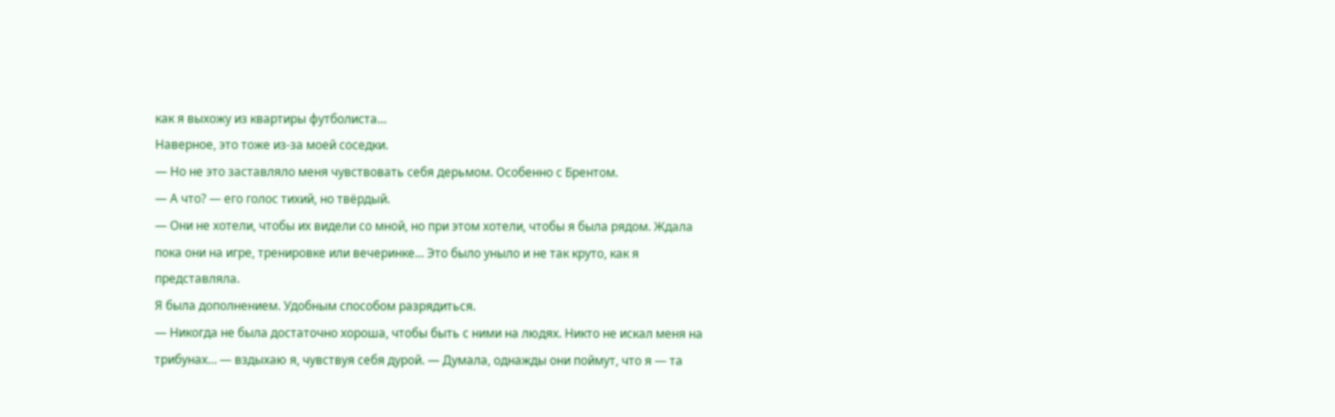как я выхожу из квартиры футболиста…
Наверное, это тоже из-за моей соседки.
— Но не это заставляло меня чувствовать себя дерьмом. Особенно с Брентом.
— А что? — его голос тихий, но твёрдый.
— Они не хотели, чтобы их видели со мной, но при этом хотели, чтобы я была рядом. Ждала пока они на игре, тренировке или вечеринке… Это было уныло и не так круто, как я представляла.
Я была дополнением. Удобным способом разрядиться.
— Никогда не была достаточно хороша, чтобы быть с ними на людях. Никто не искал меня на трибунах… — вздыхаю я, чувствуя себя дурой. — Думала, однажды они поймут, что я — та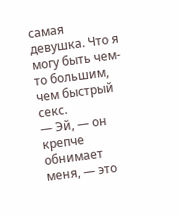самая девушка. Что я могу быть чем-то большим, чем быстрый секс.
— Эй, — он крепче обнимает меня, — это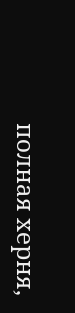полная херня,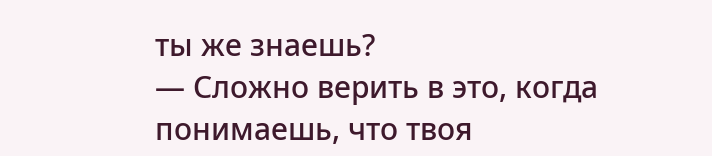ты же знаешь?
— Сложно верить в это, когда понимаешь, что твоя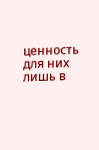ценность для них лишь в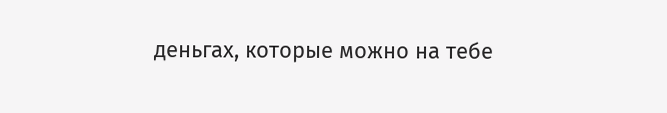деньгах, которые можно на тебе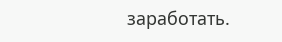заработать.